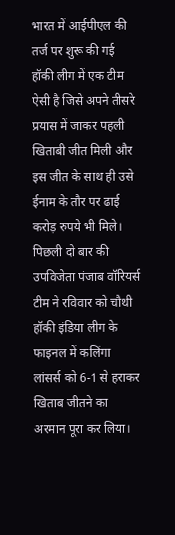भारत में आईपीएल की तर्ज पर शुरू की गई हॉकी लीग में एक टीम ऐसी है जिसे अपने तीसरे प्रयास में जाकर पहली खिताबी जीत मिली और इस जीत के साथ ही उसे ईनाम के तौर पर ढाई करोड़ रुपये भी मिले।
पिछली दो बार की उपविजेता पंजाब वॉरियर्स टीम ने रविवार को चौथी हॉकी इंडिया लीग के फाइनल में कलिंगा लांसर्स को 6-1 से हराकर खिताब जीतने का अरमान पूरा कर लिया।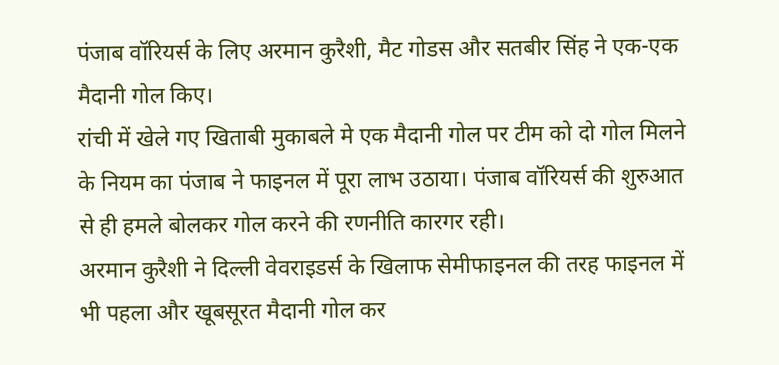पंजाब वॉरियर्स के लिए अरमान कुरैशी, मैट गोडस और सतबीर सिंह ने एक-एक मैदानी गोल किए।
रांची में खेले गए खिताबी मुकाबले मे एक मैदानी गोल पर टीम को दो गोल मिलने के नियम का पंजाब ने फाइनल में पूरा लाभ उठाया। पंजाब वॉरियर्स की शुरुआत से ही हमले बोलकर गोल करने की रणनीति कारगर रही।
अरमान कुरैशी ने दिल्ली वेवराइडर्स के खिलाफ सेमीफाइनल की तरह फाइनल में भी पहला और खूबसूरत मैदानी गोल कर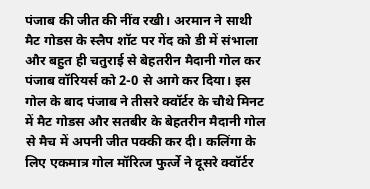पंजाब की जीत की नींव रखी। अरमान ने साथी मैट गोडस के स्लैप शॉट पर गेंद को डी में संभाला और बहुत ही चतुराई से बेहतरीन मैदानी गोल कर पंजाब वॉरियर्स को 2-0 से आगे कर दिया। इस गोल के बाद पंजाब ने तीसरे क्वॉर्टर के चौथे मिनट में मैट गोडस और सतबीर के बेहतरीन मैदानी गोल से मैच में अपनी जीत पक्की कर दी। कलिंगा के लिए एकमात्र गोल मॉरित्ज फुर्त्जे ने दूसरे क्वॉर्टर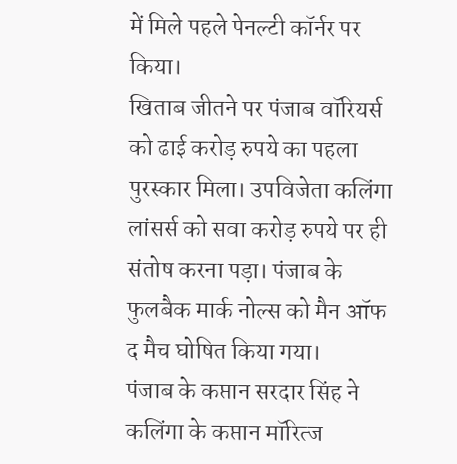में मिले पहले पेनल्टी कॉर्नर पर किया।
खिताब जीतने पर पंजाब वॉरियर्स को ढाई करोड़ रुपये का पहला पुरस्कार मिला। उपविजेता कलिंगा लांसर्स को सवा करोड़ रुपये पर ही संतोष करना पड़ा। पंजाब के फुलबैक मार्क नोल्स को मैन ऑफ द मैच घोषित किया गया।
पंजाब के कप्तान सरदार सिंह ने कलिंगा के कप्तान मॉरित्ज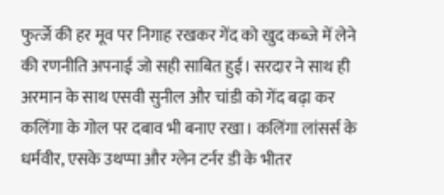फुर्त्जे की हर मूव पर निगाह रखकर गेंद को खुद कब्जे में लेने की रणनीति अपनाई जो सही साबित हुई। सरदार ने साथ ही अरमान के साथ एसवी सुनील और चांडी को गेंद बढ़ा कर कलिंगा के गोल पर दबाव भी बनाए रखा। कलिंगा लांसर्स के धर्मवीर, एसके उथप्पा और ग्लेन टर्नर डी के भीतर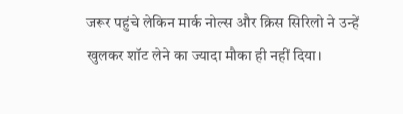जरूर पहुंचे लेकिन मार्क नोल्स और क्रिस सिरिलो ने उन्हें खुलकर शॉट लेने का ज्यादा मौका ही नहीं दिया।